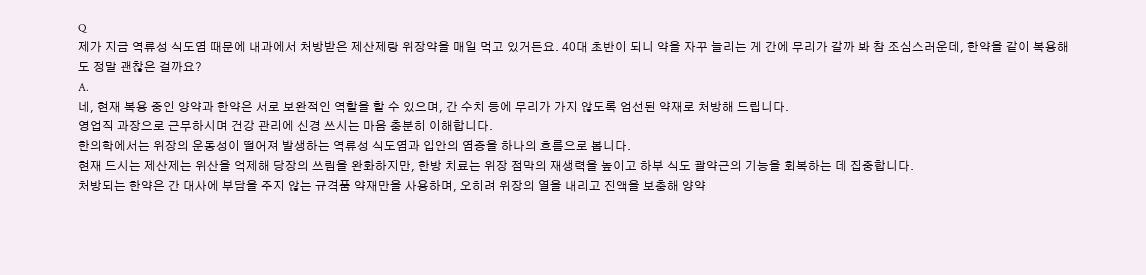Q
제가 지금 역류성 식도염 때문에 내과에서 처방받은 제산제랑 위장약을 매일 먹고 있거든요. 40대 초반이 되니 약을 자꾸 늘리는 게 간에 무리가 갈까 봐 참 조심스러운데, 한약을 같이 복용해도 정말 괜찮은 걸까요?
A.
네, 현재 복용 중인 양약과 한약은 서로 보완적인 역할을 할 수 있으며, 간 수치 등에 무리가 가지 않도록 엄선된 약재로 처방해 드립니다.
영업직 과장으로 근무하시며 건강 관리에 신경 쓰시는 마음 충분히 이해합니다.
한의학에서는 위장의 운동성이 떨어져 발생하는 역류성 식도염과 입안의 염증을 하나의 흐름으로 봅니다.
현재 드시는 제산제는 위산을 억제해 당장의 쓰림을 완화하지만, 한방 치료는 위장 점막의 재생력을 높이고 하부 식도 괄약근의 기능을 회복하는 데 집중합니다.
처방되는 한약은 간 대사에 부담을 주지 않는 규격품 약재만을 사용하며, 오히려 위장의 열을 내리고 진액을 보충해 양약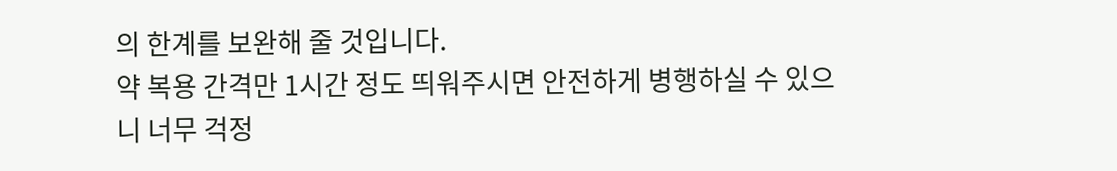의 한계를 보완해 줄 것입니다.
약 복용 간격만 1시간 정도 띄워주시면 안전하게 병행하실 수 있으니 너무 걱정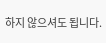하지 않으셔도 됩니다.